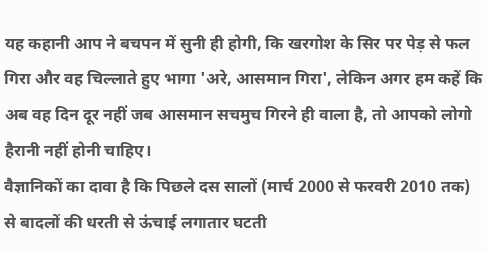यह कहानी आप ने बचपन में सुनी ही होगी, कि खरगोश के सिर पर पेड़ से फल गिरा और वह चिल्लाते हुए भागा 'अरे, आसमान गिरा', लेकिन अगर हम कहें कि अब वह दिन दूर नहीं जब आसमान सचमुच गिरने ही वाला है, तो आपको लोगो हैरानी नहीं होनी चाहिए।
वैज्ञानिकों का दावा है कि पिछले दस सालों (मार्च 2000 से फरवरी 2010 तक) से बादलों की धरती से ऊंचाई लगातार घटती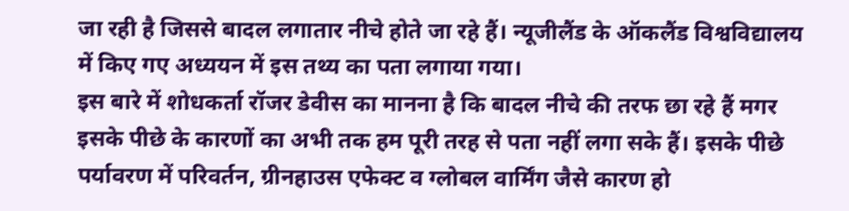जा रही है जिससे बादल लगातार नीचे होते जा रहे हैं। न्यूजीलैंड के ऑकलैंड विश्वविद्यालय में किए गए अध्ययन में इस तथ्य का पता लगाया गया।
इस बारे में शोधकर्ता रॉजर डेवीस का मानना है कि बादल नीचे की तरफ छा रहे हैं मगर इसके पीछे के कारणों का अभी तक हम पूरी तरह से पता नहीं लगा सके हैं। इसके पीछे पर्यावरण में परिवर्तन, ग्रीनहाउस एफेक्ट व ग्लोबल वार्मिंग जैसे कारण हो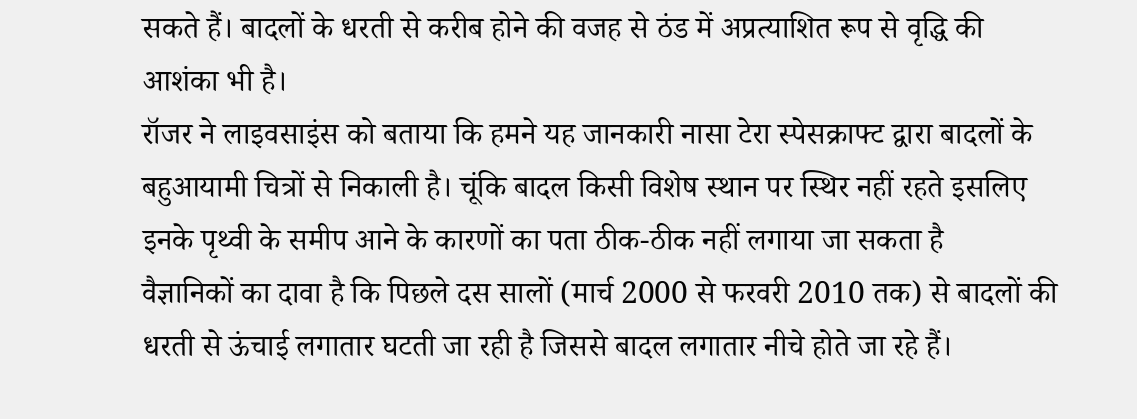सकते हैं। बादलों के धरती से करीब होने की वजह से ठंड में अप्रत्याशित रूप से वृद्धि की आशंका भी है।
रॉजर ने लाइवसाइंस को बताया कि हमने यह जानकारी नासा टेरा स्पेसक्राफ्ट द्वारा बादलों के बहुआयामी चित्रों से निकाली है। चूंकि बादल किसी विशेष स्थान पर स्थिर नहीं रहते इसलिए इनके पृथ्वी के समीप आने के कारणों का पता ठीक-ठीक नहीं लगाया जा सकता है
वैज्ञानिकों का दावा है कि पिछले दस सालों (मार्च 2000 से फरवरी 2010 तक) से बादलों की धरती से ऊंचाई लगातार घटती जा रही है जिससे बादल लगातार नीचे होते जा रहे हैं।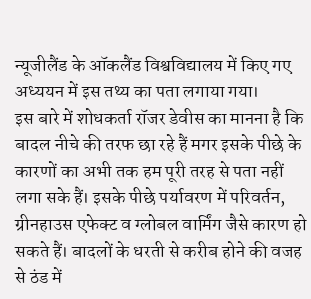न्यूजीलैंड के ऑकलैंड विश्वविद्यालय में किए गए अध्ययन में इस तथ्य का पता लगाया गया।
इस बारे में शोधकर्ता रॉजर डेवीस का मानना है कि बादल नीचे की तरफ छा रहे हैं मगर इसके पीछे के कारणों का अभी तक हम पूरी तरह से पता नहीं लगा सके हैं। इसके पीछे पर्यावरण में परिवर्तन, ग्रीनहाउस एफेक्ट व ग्लोबल वार्मिंग जैसे कारण हो सकते हैं। बादलों के धरती से करीब होने की वजह से ठंड में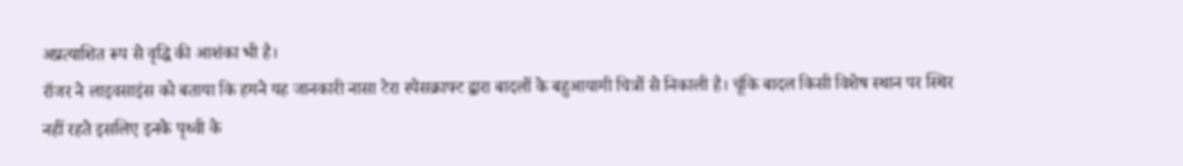अप्रत्याशित रूप से वृद्धि की आशंका भी है।
रॉजर ने लाइवसाइंस को बताया कि हमने यह जानकारी नासा टेरा स्पेसक्राफ्ट द्वारा बादलों के बहुआयामी चित्रों से निकाली है। चूंकि बादल किसी विशेष स्थान पर स्थिर नहीं रहते इसलिए इनके पृथ्वी के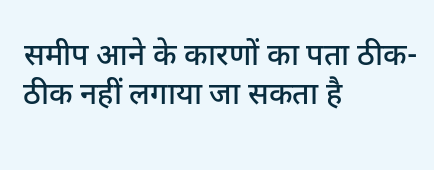समीप आने के कारणों का पता ठीक-ठीक नहीं लगाया जा सकता है